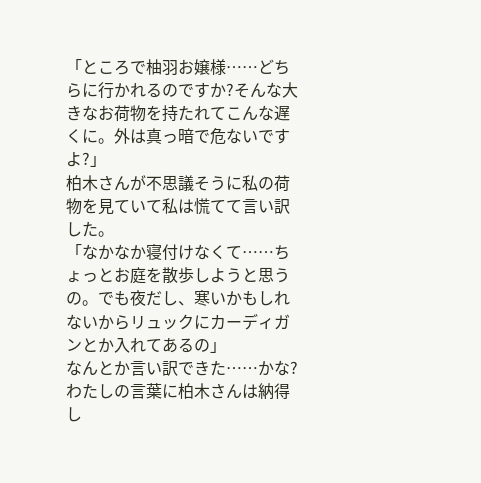「ところで柚羽お嬢様……どちらに行かれるのですか?そんな大きなお荷物を持たれてこんな遅くに。外は真っ暗で危ないですよ?」
柏木さんが不思議そうに私の荷物を見ていて私は慌てて言い訳した。
「なかなか寝付けなくて……ちょっとお庭を散歩しようと思うの。でも夜だし、寒いかもしれないからリュックにカーディガンとか入れてあるの」
なんとか言い訳できた……かな?
わたしの言葉に柏木さんは納得し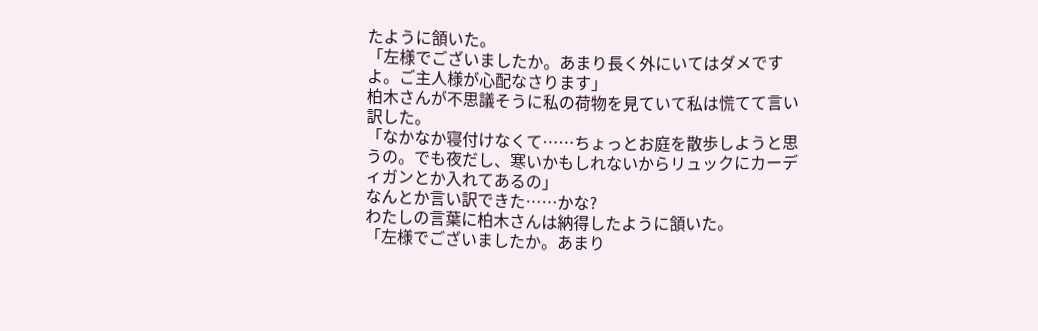たように頷いた。
「左様でございましたか。あまり長く外にいてはダメですよ。ご主人様が心配なさります」
柏木さんが不思議そうに私の荷物を見ていて私は慌てて言い訳した。
「なかなか寝付けなくて……ちょっとお庭を散歩しようと思うの。でも夜だし、寒いかもしれないからリュックにカーディガンとか入れてあるの」
なんとか言い訳できた……かな?
わたしの言葉に柏木さんは納得したように頷いた。
「左様でございましたか。あまり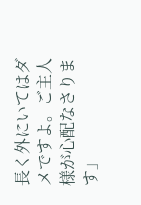長く外にいてはダメですよ。ご主人様が心配なさります」